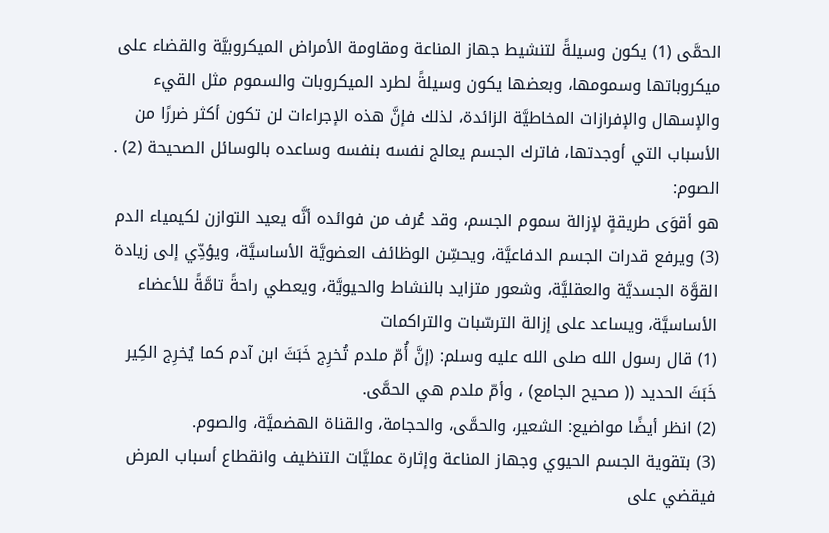الحمَّى (1) يكون وسيلةً لتنشيط جهاز المناعة ومقاومة الأمراض الميكروبيَّة والقضاء على ميكروباتها وسمومها، وبعضها يكون وسيلةً لطرد الميكروبات والسموم مثل القيء والإسهال والإفرازات المخاطيَّة الزائدة، لذلك فإنَّ هذه الإجراءات لن تكون أكثر ضررًا من الأسباب التي أوجدتها، فاترك الجسم يعالج نفسه بنفسه وساعده بالوسائل الصحيحة (2) .
الصوم:
هو أقوَى طريقةٍ لإزالة سموم الجسم، وقد عُرف من فوائده أنَّه يعيد التوازن لكيمياء الدم (3) ويرفع قدرات الجسم الدفاعيَّة، ويحسِّن الوظائف العضويَّة الأساسيَّة، ويؤدِّي إلى زيادة القوَّة الجسديَّة والعقليَّة، وشعور متزايد بالنشاط والحيويَّة، ويعطي راحةً تامَّةً للأعضاء الأساسيَّة، ويساعد على إزالة الترسّبات والتراكمات
(1) قال رسول الله صلى الله عليه وسلم: (إنَّ أُمّ ملدم تُخرِج خَبَثَ ابن آدم كما يُخرِج الكِير خَبَثَ الحديد (( صحيح الجامع) ، وأمّ ملدم هي الحمَّى.
(2) انظر أيضًا مواضيع: الشعير، والحمَّى، والحجامة، والقناة الهضميَّة، والصوم.
(3) بتقوية الجسم الحيوي وجهاز المناعة وإثارة عمليَّات التنظيف وانقطاع أسباب المرض فيقضي على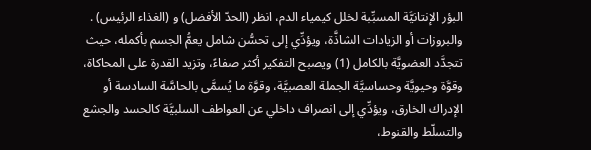البؤر الإنتانيَّة المسبِّبة لخلل كيمياء الدم، انظر (الحدّ الأفضل) و (الغذاء الرئيس) .
والبروزات أو الزيادات الشاذَّة، ويؤدِّي إلى تحسُّن شامل يعمُّ الجسم بأكمله، حيث تتجدَّد العضويَّة بالكامل (1) ويصبح التفكير أكثر صفاءً، وتزيد القدرة على المحاكاة، وقوَّة وحيويَّة وحساسيَّة الجملة العصبيَّة، وقوَّة ما يُسمَّى بالحاسَّة السادسة أو الإدراك الخارق، ويؤدِّي إلى انصراف داخلي عن العواطف السلبيَّة كالحسد والجشع والتسلّط والقنوط،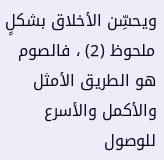ويحسِّن الأخلاق بشكلٍ ملحوظ (2) ، فالصوم هو الطريق الأمثل والأكمل والأسرع للوصول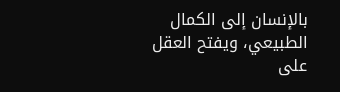بالإنسان إلى الكمال الطبيعي، ويفتح العقل على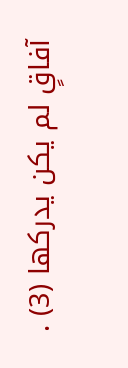آفاقٍ لم يكن يدركها (3) .